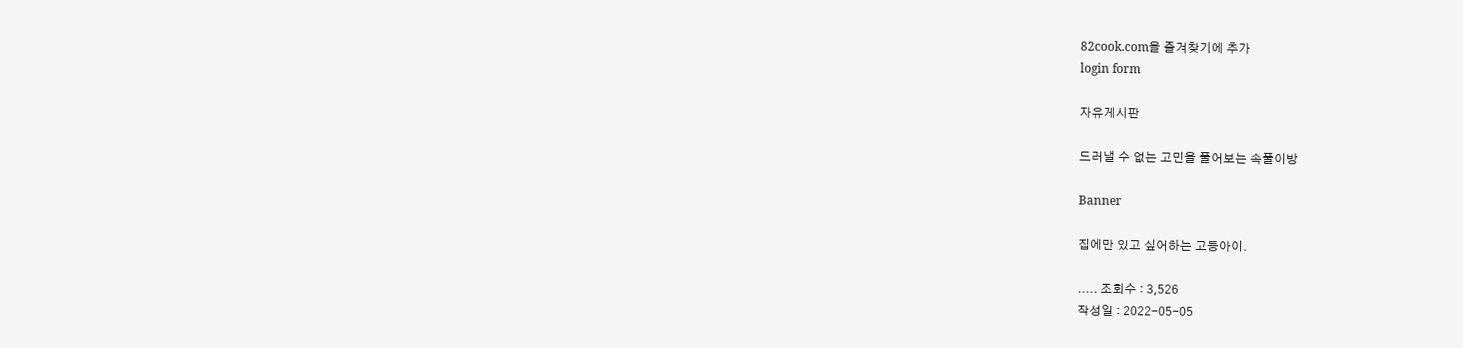82cook.com을 즐겨찾기에 추가
login form

자유게시판

드러낼 수 없는 고민을 풀어보는 속풀이방

Banner

집에만 있고 싶어하는 고등아이.

..... 조회수 : 3,526
작성일 : 2022-05-05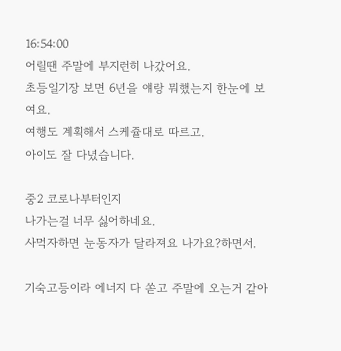16:54:00
어릴땐 주말에 부지런히 나갔어요.
초등일기장 보면 6년을 얘랑 뭐했는지 한눈에 보여요.
여행도 계획해서 스케쥴대로 따르고.
아이도 잘 다녔습니다.

중2 코로나부터인지
나가는걸 너무 싫어하네요.
사먹자하면 눈동자가 달라져요 나가요?하면서.

기숙고등이라 에너지 다 쏟고 주말에 오는거 같아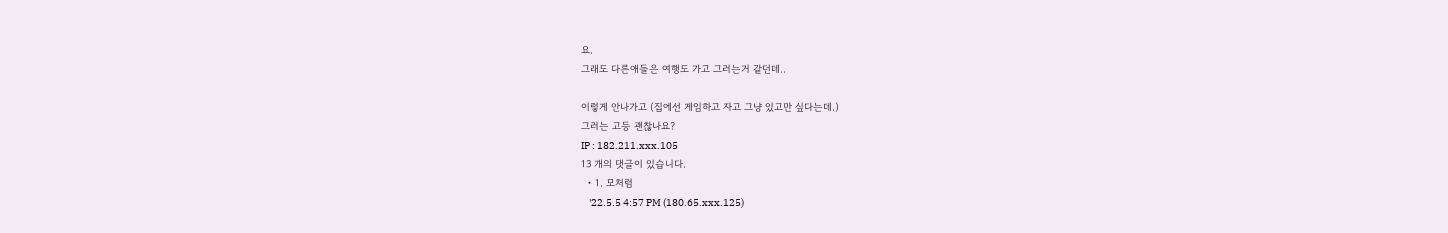요.
그래도 다른애들은 여행도 가고 그러는거 같던데..

이렇게 안나가고 (집에선 게임하고 자고 그냥 있고만 싶다는데.)
그러는 고등 괜찮나요?
IP : 182.211.xxx.105
13 개의 댓글이 있습니다.
  • 1. 모처럼
    '22.5.5 4:57 PM (180.65.xxx.125)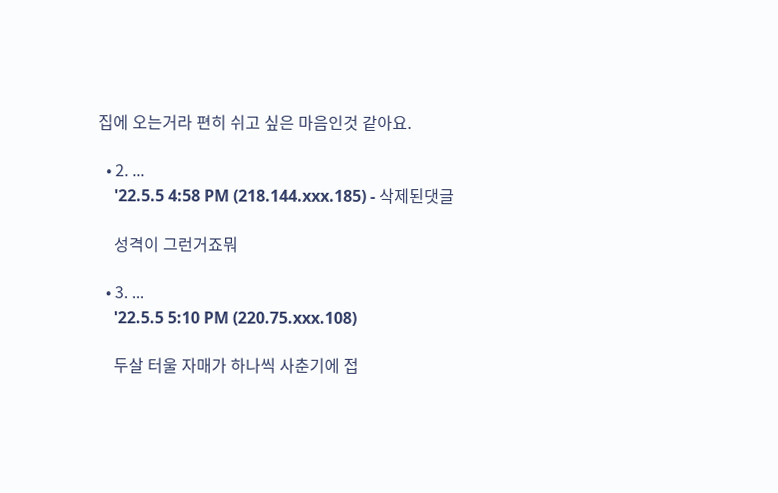집에 오는거라 편히 쉬고 싶은 마음인것 같아요.

  • 2. ...
    '22.5.5 4:58 PM (218.144.xxx.185) - 삭제된댓글

    성격이 그런거죠뭐

  • 3. ...
    '22.5.5 5:10 PM (220.75.xxx.108)

    두살 터울 자매가 하나씩 사춘기에 접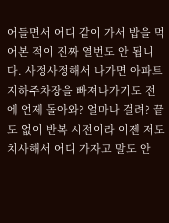어들면서 어디 같이 가서 밥을 먹어본 적이 진짜 열번도 안 됩니다. 사정사정해서 나가면 아파트 지하주차장을 빠져나가기도 전에 언제 돌아와? 얼마나 걸려? 끝도 없이 반복 시전이라 이젠 저도 치사해서 어디 가자고 말도 안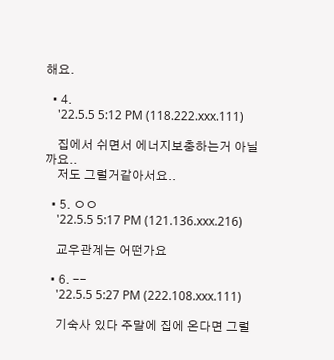해요.

  • 4.
    '22.5.5 5:12 PM (118.222.xxx.111)

    집에서 쉬면서 에너지보충하는거 아닐까요..
    저도 그럴거같아서요..

  • 5. ㅇㅇ
    '22.5.5 5:17 PM (121.136.xxx.216)

    교우관계는 어떤가요

  • 6. --
    '22.5.5 5:27 PM (222.108.xxx.111)

    기숙사 있다 주말에 집에 온다면 그럴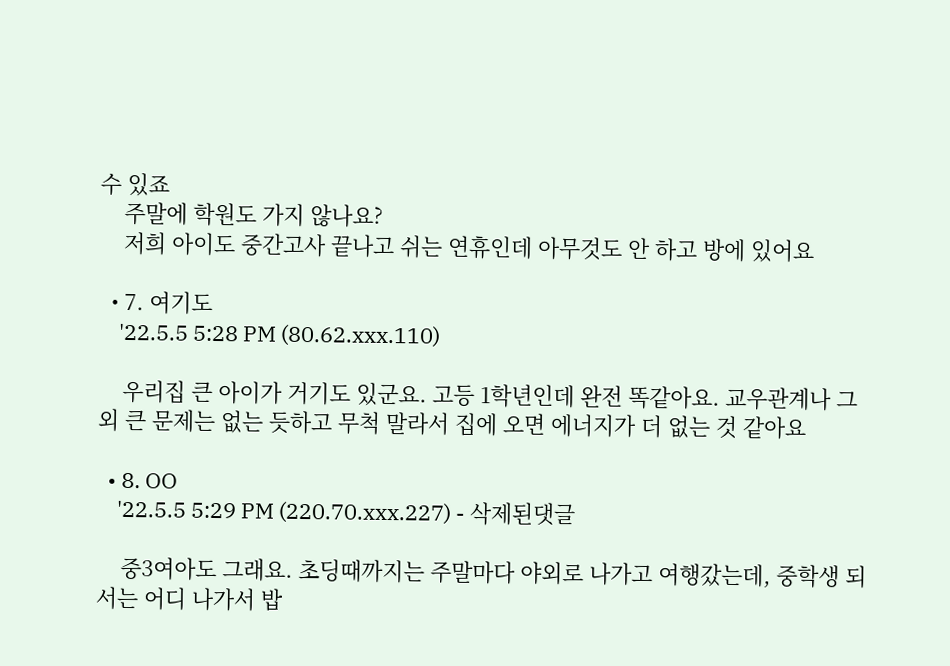수 있죠
    주말에 학원도 가지 않나요?
    저희 아이도 중간고사 끝나고 쉬는 연휴인데 아무것도 안 하고 방에 있어요

  • 7. 여기도
    '22.5.5 5:28 PM (80.62.xxx.110)

    우리집 큰 아이가 거기도 있군요. 고등 1학년인데 완전 똑같아요. 교우관계나 그 외 큰 문제는 없는 듯하고 무척 말라서 집에 오면 에너지가 더 없는 것 같아요

  • 8. OO
    '22.5.5 5:29 PM (220.70.xxx.227) - 삭제된댓글

    중3여아도 그래요. 초딩때까지는 주말마다 야외로 나가고 여행갔는데, 중학생 되서는 어디 나가서 밥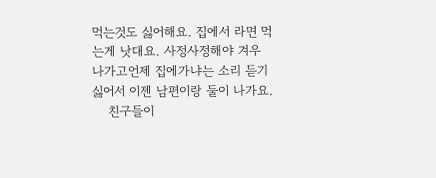먹는것도 싫어해요. 집에서 라면 먹는게 낫대요. 사정사정해야 겨우 나가고언제 집에가냐는 소리 듣기 싫어서 이젠 남편이랑 둘이 나가요.
    친구들이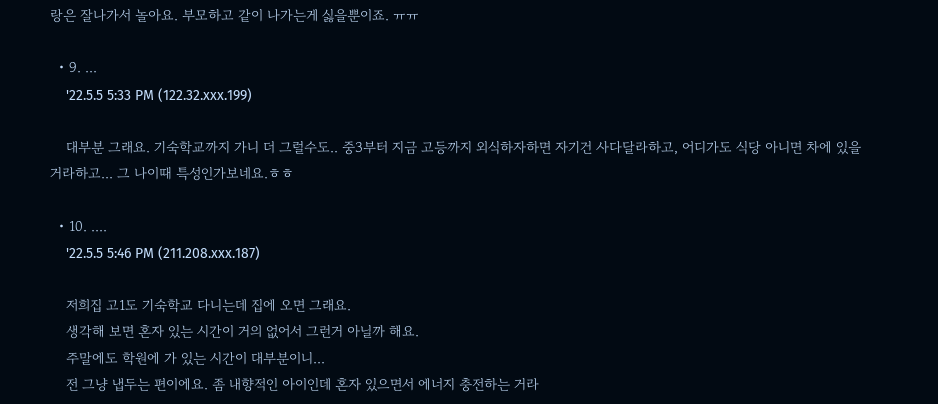랑은 잘나가서 놀아요. 부모하고 같이 나가는게 싫을뿐이죠. ㅠㅠ

  • 9. ...
    '22.5.5 5:33 PM (122.32.xxx.199)

    대부분 그래요. 기숙학교까지 가니 더 그럴수도.. 중3부터 지금 고등까지 외식하자하면 자기건 사다달라하고, 어디가도 식당 아니면 차에 있을거라하고... 그 나이때 특성인가보네요.ㅎㅎ

  • 10. ....
    '22.5.5 5:46 PM (211.208.xxx.187)

    저희집 고1도 기숙학교 다니는데 집에 오면 그래요.
    생각해 보면 혼자 있는 시간이 거의 없어서 그런거 아닐까 해요.
    주말에도 학원에 가 있는 시간이 대부분이니...
    전 그냥 냅두는 편이에요. 좀 내향적인 아이인데 혼자 있으면서 에너지 충전하는 거라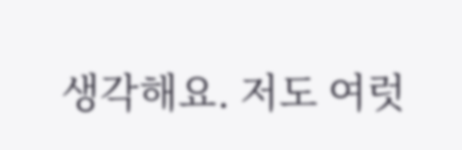생각해요. 저도 여럿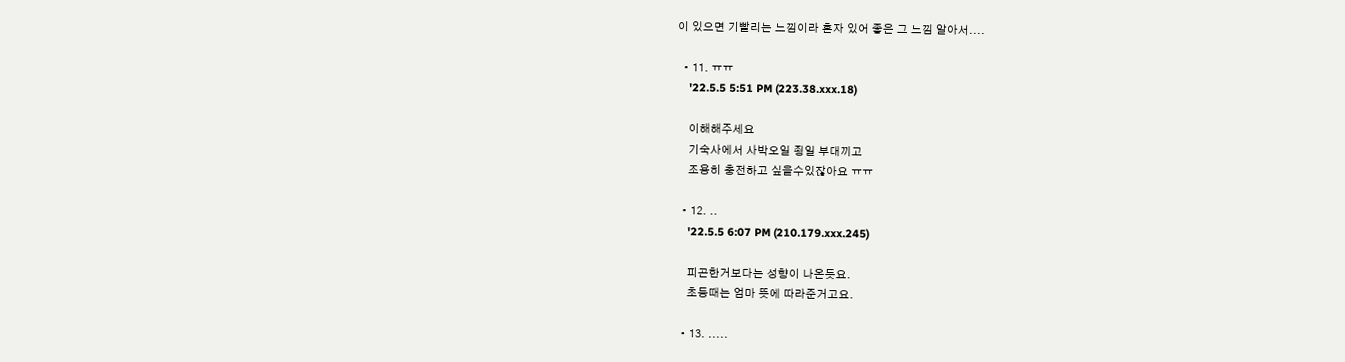이 있으면 기빨리는 느낌이라 혼자 있어 좋은 그 느낌 알아서....

  • 11. ㅠㅠ
    '22.5.5 5:51 PM (223.38.xxx.18)

    이해해주세요
    기숙사에서 사박오일 죙일 부대끼고
    조용히 충전하고 싶을수있잖아요 ㅠㅠ

  • 12. ..
    '22.5.5 6:07 PM (210.179.xxx.245)

    피곤한거보다는 성향이 나온듯요.
    초등때는 엄마 뜻에 따라준거고요.

  • 13. .....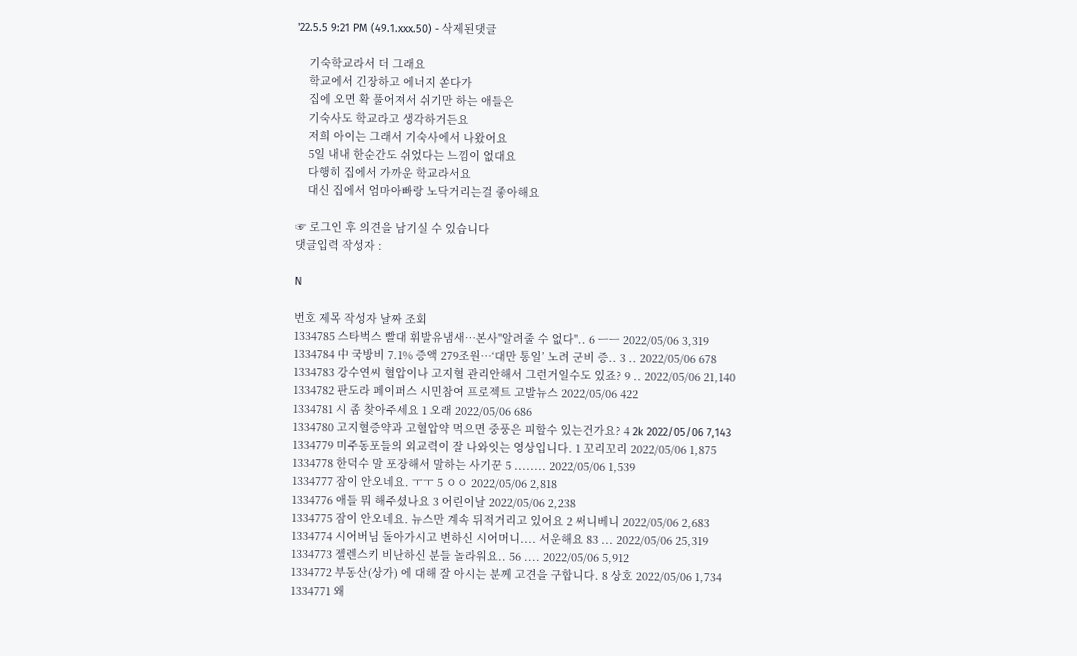'22.5.5 9:21 PM (49.1.xxx.50) - 삭제된댓글

    기숙학교라서 더 그래요
    학교에서 긴장하고 에너지 쏟다가
    집에 오면 확 풀어져서 쉬기만 하는 애들은
    기숙사도 학교라고 생각하거든요
    저희 아이는 그래서 기숙사에서 나왔어요
    5일 내내 한순간도 쉬었다는 느낌이 없대요
    다행히 집에서 가까운 학교라서요
    대신 집에서 엄마아빠랑 노닥거리는걸 좋아해요

☞ 로그인 후 의견을 남기실 수 있습니다
댓글입력 작성자 :

N

번호 제목 작성자 날짜 조회
1334785 스타벅스 빨대 휘발유냄새…본사"알려줄 수 없다".. 6 ㅡㅡ 2022/05/06 3,319
1334784 中 국방비 7.1% 증액 279조원…‘대만 통일’ 노려 군비 증.. 3 .. 2022/05/06 678
1334783 강수연씨 혈압이나 고지혈 관리안해서 그런거일수도 있죠? 9 .. 2022/05/06 21,140
1334782 판도라 페이퍼스 시민참여 프로젝트 고발뉴스 2022/05/06 422
1334781 시 좀 찾아주세요 1 오래 2022/05/06 686
1334780 고지혈증약과 고혈압약 먹으면 중풍은 피할수 있는건가요? 4 2k 2022/05/06 7,143
1334779 미주동포들의 외교력이 잘 나와잇는 영상입니다. 1 꼬리꼬리 2022/05/06 1,875
1334778 한덕수 말 포장해서 말하는 사기꾼 5 ........ 2022/05/06 1,539
1334777 잠이 안오네요. ㅜㅜ 5 ㅇㅇ 2022/05/06 2,818
1334776 애들 뭐 해주셨나요 3 어린이날 2022/05/06 2,238
1334775 잠이 안오네요. 뉴스만 계속 뒤적거리고 있어요 2 써니베니 2022/05/06 2,683
1334774 시어버님 돌아가시고 변하신 시어머니.... 서운해요 83 ... 2022/05/06 25,319
1334773 젤렌스키 비난하신 분들 놀라워요.. 56 .... 2022/05/06 5,912
1334772 부동산(상가) 에 대해 잘 아시는 분께 고견을 구합니다. 8 상호 2022/05/06 1,734
1334771 왜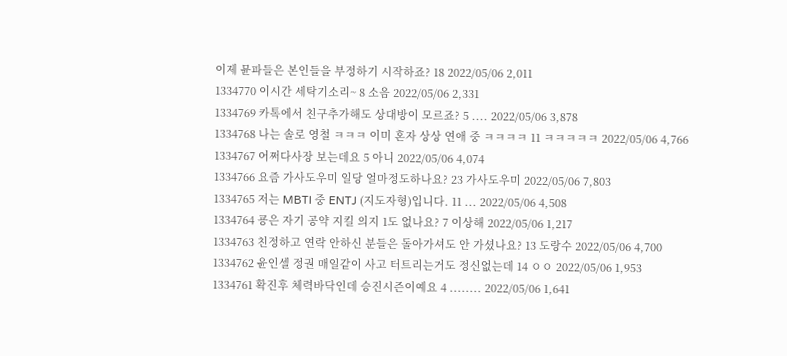이제 뮨파들은 본인들을 부정하기 시작하죠? 18 2022/05/06 2,011
1334770 이시간 세탁기소리~ 8 소음 2022/05/06 2,331
1334769 카톡에서 친구추가해도 상대방이 모르죠? 5 .... 2022/05/06 3,878
1334768 나는 솔로 영철 ㅋㅋㅋ 이미 혼자 상상 연애 중 ㅋㅋㅋㅋ 11 ㅋㅋㅋㅋㅋ 2022/05/06 4,766
1334767 어쩌다사장 보는데요 5 아니 2022/05/06 4,074
1334766 요즘 가사도우미 일당 얼마정도하나요? 23 가사도우미 2022/05/06 7,803
1334765 저는 MBTI 중 ENTJ (지도자형)입니다. 11 ... 2022/05/06 4,508
1334764 굥은 자기 공약 지킬 의지 1도 없나요? 7 이상해 2022/05/06 1,217
1334763 친정하고 연락 안하신 분들은 돌아가셔도 안 가셨나요? 13 도랑수 2022/05/06 4,700
1334762 윤인셀 정권 매일같이 사고 터트리는거도 정신없는데 14 ㅇㅇ 2022/05/06 1,953
1334761 확진후 체력바닥인데 승진시즌이예요 4 ........ 2022/05/06 1,641